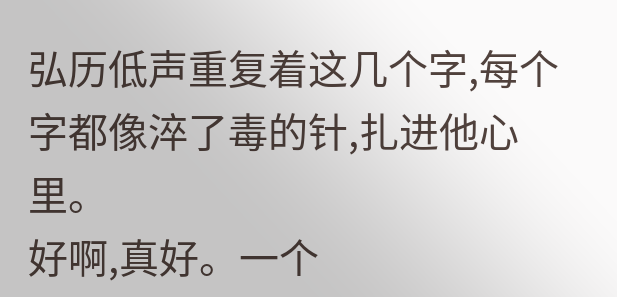弘历低声重复着这几个字,每个字都像淬了毒的针,扎进他心里。
好啊,真好。一个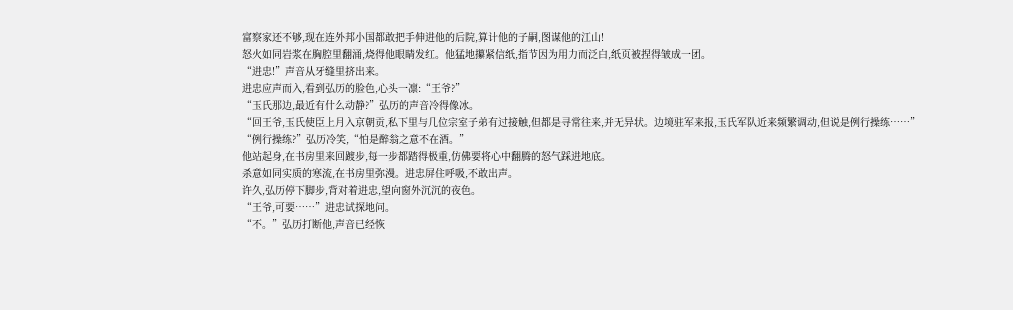富察家还不够,现在连外邦小国都敢把手伸进他的后院,算计他的子嗣,图谋他的江山!
怒火如同岩浆在胸腔里翻涌,烧得他眼睛发红。他猛地攥紧信纸,指节因为用力而泛白,纸页被捏得皱成一团。
“进忠!”声音从牙缝里挤出来。
进忠应声而入,看到弘历的脸色,心头一凛:“王爷?”
“玉氏那边,最近有什么动静?”弘历的声音冷得像冰。
“回王爷,玉氏使臣上月入京朝贡,私下里与几位宗室子弟有过接触,但都是寻常往来,并无异状。边境驻军来报,玉氏军队近来频繁调动,但说是例行操练……”
“例行操练?”弘历冷笑,“怕是醉翁之意不在酒。”
他站起身,在书房里来回踱步,每一步都踏得极重,仿佛要将心中翻腾的怒气踩进地底。
杀意如同实质的寒流,在书房里弥漫。进忠屏住呼吸,不敢出声。
许久,弘历停下脚步,背对着进忠,望向窗外沉沉的夜色。
“王爷,可要……”进忠试探地问。
“不。”弘历打断他,声音已经恢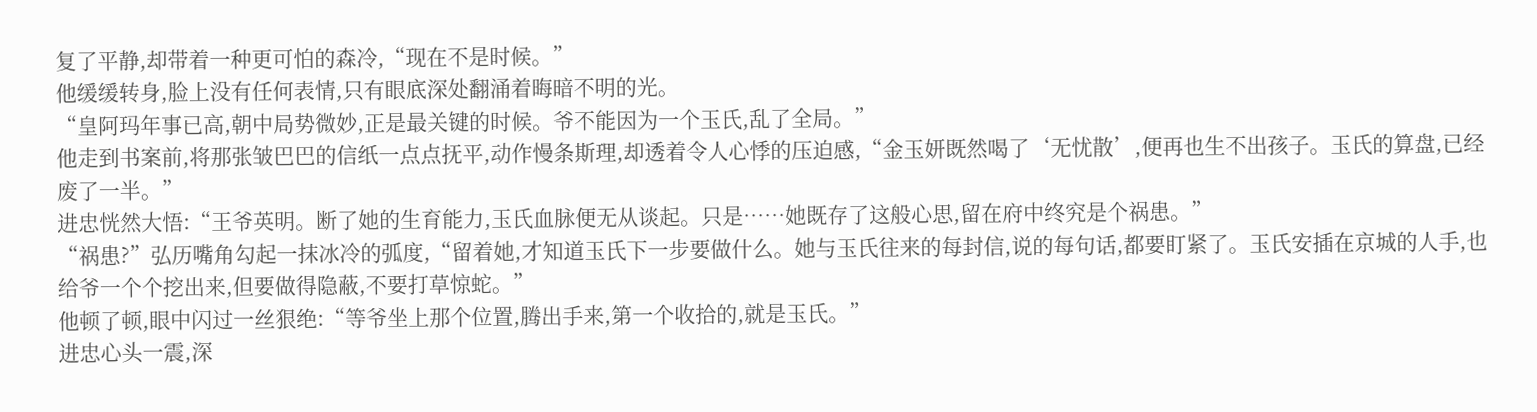复了平静,却带着一种更可怕的森冷,“现在不是时候。”
他缓缓转身,脸上没有任何表情,只有眼底深处翻涌着晦暗不明的光。
“皇阿玛年事已高,朝中局势微妙,正是最关键的时候。爷不能因为一个玉氏,乱了全局。”
他走到书案前,将那张皱巴巴的信纸一点点抚平,动作慢条斯理,却透着令人心悸的压迫感,“金玉妍既然喝了‘无忧散’,便再也生不出孩子。玉氏的算盘,已经废了一半。”
进忠恍然大悟:“王爷英明。断了她的生育能力,玉氏血脉便无从谈起。只是……她既存了这般心思,留在府中终究是个祸患。”
“祸患?”弘历嘴角勾起一抹冰冷的弧度,“留着她,才知道玉氏下一步要做什么。她与玉氏往来的每封信,说的每句话,都要盯紧了。玉氏安插在京城的人手,也给爷一个个挖出来,但要做得隐蔽,不要打草惊蛇。”
他顿了顿,眼中闪过一丝狠绝:“等爷坐上那个位置,腾出手来,第一个收拾的,就是玉氏。”
进忠心头一震,深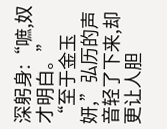深躬身:“嗻,奴才明白。”
“至于金玉妍,”弘历的声音轻了下来,却更让人胆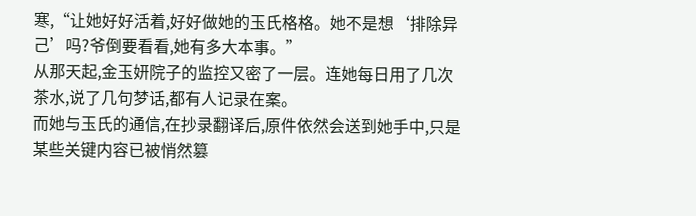寒,“让她好好活着,好好做她的玉氏格格。她不是想‘排除异己’吗?爷倒要看看,她有多大本事。”
从那天起,金玉妍院子的监控又密了一层。连她每日用了几次茶水,说了几句梦话,都有人记录在案。
而她与玉氏的通信,在抄录翻译后,原件依然会送到她手中,只是某些关键内容已被悄然篡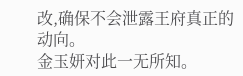改,确保不会泄露王府真正的动向。
金玉妍对此一无所知。